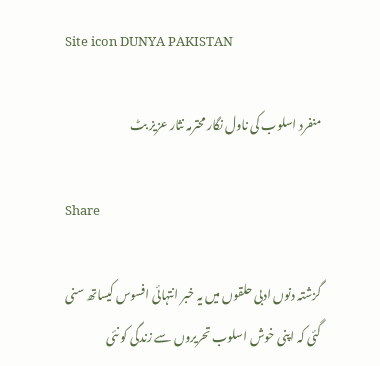Site icon DUNYA PAKISTAN

منفرد اسلوب کی ناول نگار محترمہ نثار عزیز بٹ

Share

گزشتہ دنوں ادبی حلقوں میں یہ خبر انتہائی افسوس کیساتھ سنی گئی کہ اپنی خوش اسلوب تحریروں سے زندگی کو نئی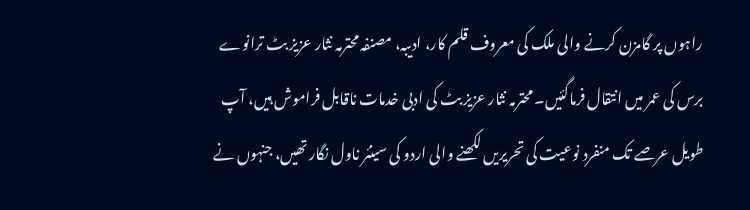راہوں پر گامزن کرنے والی ملک کی معروف قلم کار، ادیبہ، مصنفہ محترمہ نثار عزیز بٹ ترانوے برس کی عمر میں انتقال فرماگئیں۔ محترمہ نثار عزیز بٹ کی ادبی خدمات ناقابل فراموش ہیں، آپ طویل عرصے تک منفرد نوعیت کی تحریریں لکھنے والی اردو کی سینئر ناول نگار تھیں، جنہوں نے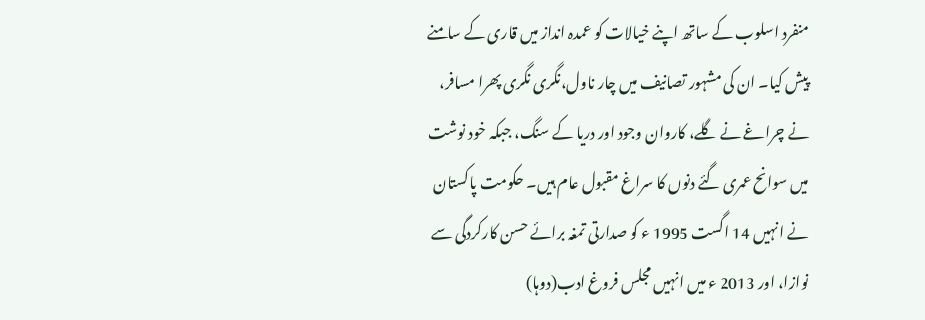منفرد اسلوب کے ساتھ اپنے خیالات کو عمدہ انداز میں قاری کے سامنے پیش کیا۔ ان کی مشہور تصانیف میں چار ناول،نگری نگری پھرا مسافر، نے چراغے نے گلے، کاروان وجود اور دریا کے سنگ، جبکہ خود نوشت میں سوانح عمری گئے دنوں کا سراغ مقبول عام ہیں۔ حکومت پاکستان نے انہیں 14 اگست 1995 ء کو صدارتی تمغہ برائے حسن کارکردگی سے نوازا، اور 2013 ء میں انہیں مجلس فروغ ادب(دوہا)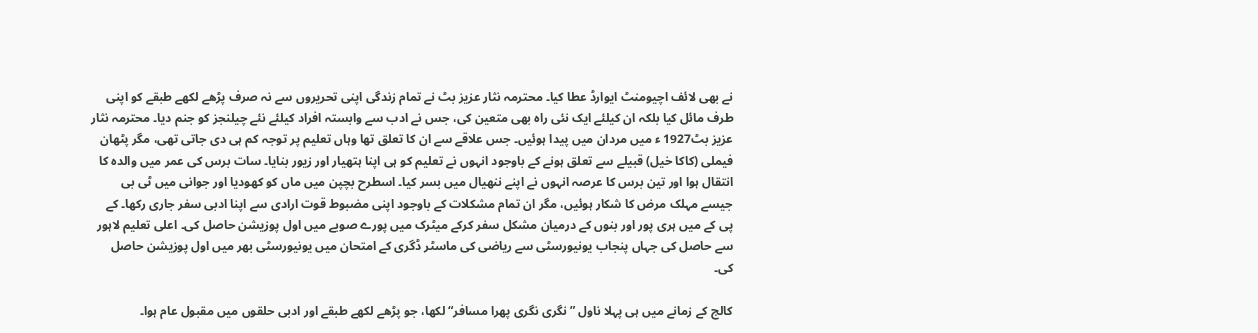نے بھی لائف اچیومنٹ ایوارڈ عطا کیا۔ محترمہ نثار عزیز بٹ نے تمام زندگی اپنی تحریروں سے نہ صرف پڑھے لکھے طبقے کو اپنی طرف مائل کیا بلکہ ان کیلئے ایک نئی راہ بھی متعین کی، جس نے ادب سے وابستہ افراد کیلئے نئے چیلنجز کو جنم دیا۔ محترمہ نثار عزیز بٹ1927 ء میں مردان میں پیدا ہوئیں۔ جس علاقے سے ان کا تعلق تھا وہاں تعلیم پر توجہ کم ہی دی جاتی تھی، مگر پٹھان فیملی (کاکا خیل) قبیلے سے تعلق ہونے کے باوجود انہوں نے تعلیم کو ہی اپنا ہتھیار اور زیور بنایا۔ سات برس کی عمر میں والدہ کا انتقال ہوا اور تین برس کا عرصہ انہوں نے اپنے ننھیال میں بسر کیا۔ اسطرح بچپن میں ماں کو کھودیا اور جوانی میں ٹی بی جیسے مہلک مرض کا شکار ہوئیں، مگر ان تمام مشکلات کے باوجود اپنی مضبوط قوت ارادی سے اپنا ادبی سفر جاری رکھا۔ کے پی کے میں ہری پور اور بنوں کے درمیان مشکل سفر کرکے میٹرک میں پورے صوبے میں اول پوزیشن حاصل کی۔ اعلی تعلیم لاہور سے حاصل کی جہاں پنجاب یونیورسٹی سے ریاضی کی ماسٹر ڈگری کے امتحان میں یونیورسٹی بھر میں اول پوزیشن حاصل کی۔

کالج کے زمانے میں ہی پہلا ناول ”نگری نگری پھرا مسافر“ لکھا، جو پڑھے لکھے طبقے اور ادبی حلقوں میں مقبول عام ہوا۔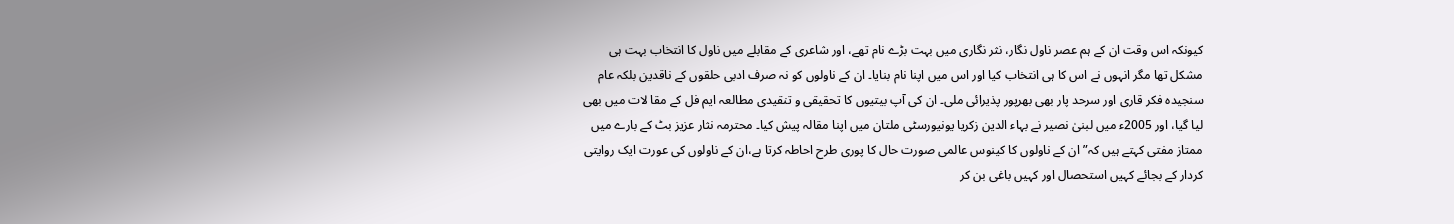کیونکہ اس وقت ان کے ہم عصر ناول نگار، نثر نگاری میں بہت بڑے نام تھے، اور شاعری کے مقابلے میں ناول کا انتخاب بہت ہی مشکل تھا مگر انہوں نے اس کا ہی انتخاب کیا اور اس میں اپنا نام بنایا۔ ان کے ناولوں کو نہ صرف ادبی حلقوں کے ناقدین بلکہ عام سنجیدہ فکر قاری اور سرحد پار بھی بھرپور پذیرائی ملی۔ ان کی آپ بیتیوں کا تحقیقی و تنقیدی مطالعہ ایم فل کے مقا لات میں بھی لیا گیا، اور 2005ء میں لبنیٰ نصیر نے بہاء الدین زکریا یونیورسٹی ملتان میں اپنا مقالہ پیش کیا۔ محترمہ نثار عزیز بٹ کے بارے میں ممتاز مفتی کہتے ہیں کہ”ان کے ناولوں کا کینوس عالمی صورت حال کا پوری طرح احاطہ کرتا ہے،ان کے ناولوں کی عورت ایک روایتی کردار کے بجائے کہیں استحصال اور کہیں باغی بن کر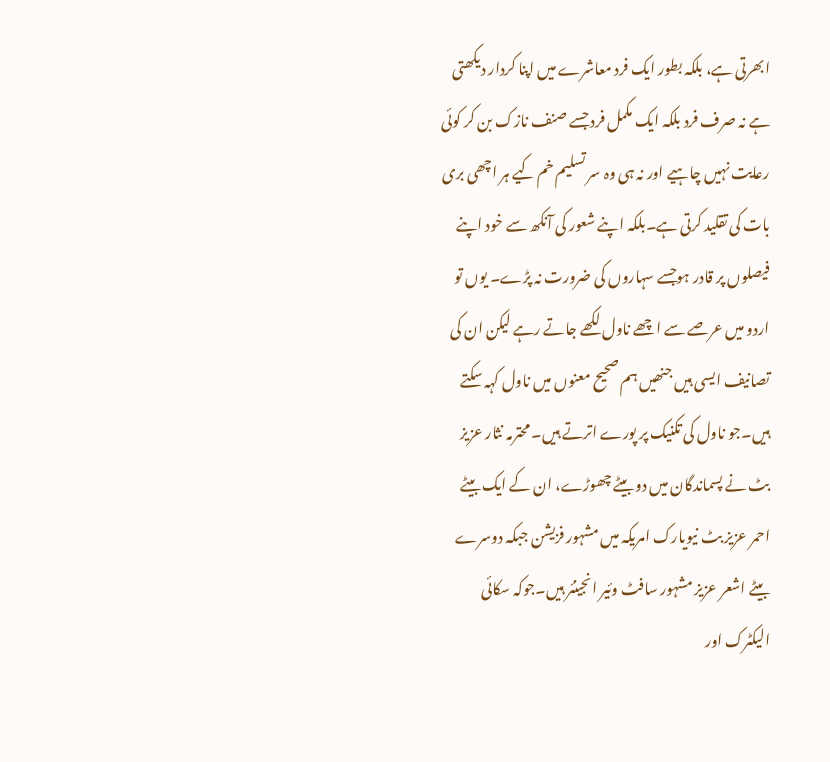ابھرتی ہے، بلکہ بطور ایک فرد معاشرے میں اپنا کردار دیکھتی ہے نہ صرف فرد بلکہ ایک مکمل فرد جسے صنف نازک بن کر کوئی رعایت نہیں چاہیے اور نہ ہی وہ سر تسلیم خم کیے ہر اچھی بری بات کی تقلید کرتی ہے۔بلکہ اپنے شعور کی آنکھ سے خود اپنے فیصلوں پر قادر ہوجسے سہاروں کی ضرورت نہ پڑے۔ یوں تو اردو میں عرصے سے اچھے ناول لکھے جاتے رہے لیکن ان کی تصانیف ایسی ہیں جنھیں ہم صحیح معنوں میں ناول کہہ سکتے ہیں۔جو ناول کی تکنیک پر پورے اترتے ہیں۔ محترمہ نثار عزیز بٹ نے پسماندگان میں دو بیٹے چھوڑے، ان کے ایک بیٹے احمر عزیز بٹ نیویارک امریکہ میں مشہور فزیشن جبکہ دوسرے بیٹے اشعر عزیز مشہور سافٹ وئیر انجینئر ہیں۔جوکہ سکائی الیکٹرک اور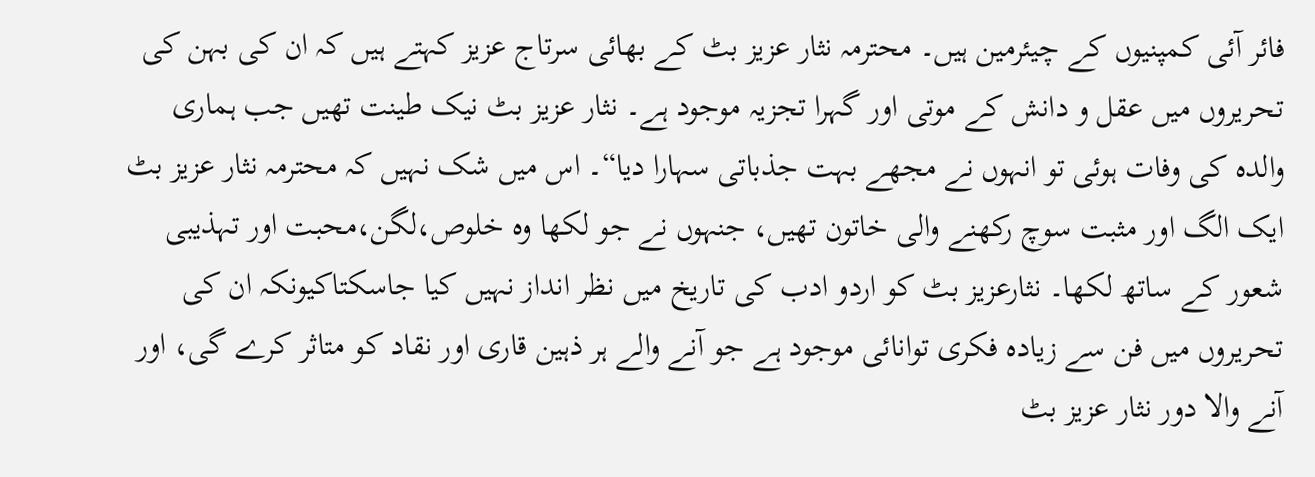فائر آئی کمپنیوں کے چیئرمین ہیں۔ محترمہ نثار عزیز بٹ کے بھائی سرتاج عزیز کہتے ہیں کہ ان کی بہن کی تحریروں میں عقل و دانش کے موتی اور گہرا تجزیہ موجود ہے۔ نثار عزیز بٹ نیک طینت تھیں جب ہماری والدہ کی وفات ہوئی تو انہوں نے مجھے بہت جذباتی سہارا دیا“۔ اس میں شک نہیں کہ محترمہ نثار عزیز بٹ ایک الگ اور مثبت سوچ رکھنے والی خاتون تھیں، جنہوں نے جو لکھا وہ خلوص،لگن،محبت اور تہذیبی شعور کے ساتھ لکھا۔ نثارعزیز بٹ کو اردو ادب کی تاریخ میں نظر انداز نہیں کیا جاسکتاکیونکہ ان کی تحریروں میں فن سے زیادہ فکری توانائی موجود ہے جو آنے والے ہر ذہین قاری اور نقاد کو متاثر کرے گی، اور آنے والا دور نثار عزیز بٹ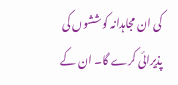کی ان مجاہدانہ کوششوں کی پذیرائی کرے گا۔ ان کے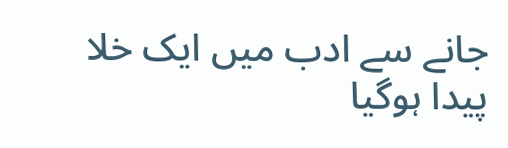جانے سے ادب میں ایک خلا پیدا ہوگیا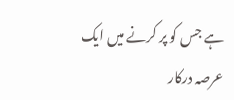ہے جس کو پر کرنے میں ایک عرصہ درکار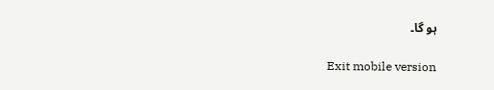ہو گا۔

Exit mobile version